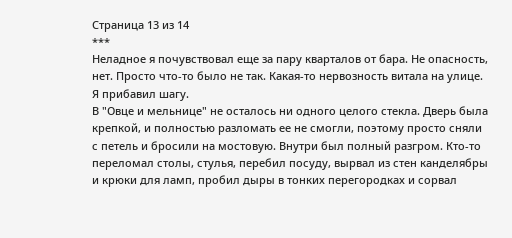Страница 13 из 14
***
Неладное я почувствовал еще за пару кварталов от бара. Не опасность, нет. Просто что-то было не так. Какая-то нервозность витала на улице. Я прибавил шагу.
В "Овце и мельнице" не осталось ни одного целого стекла. Дверь была крепкой, и полностью разломать ее не смогли, поэтому просто сняли с петель и бросили на мостовую. Внутри был полный разгром. Кто-то переломал столы, стулья, перебил посуду, вырвал из стен канделябры и крюки для ламп, пробил дыры в тонких перегородках и сорвал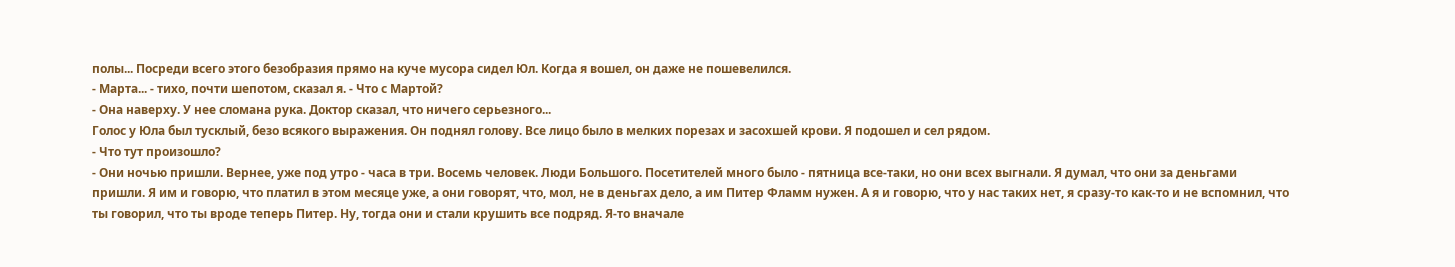полы... Посреди всего этого безобразия прямо на куче мусора сидел Юл. Когда я вошел, он даже не пошевелился.
- Марта... - тихо, почти шепотом, сказал я. - Что с Мартой?
- Она наверху. У нее сломана рука. Доктор сказал, что ничего серьезного...
Голос у Юла был тусклый, безо всякого выражения. Он поднял голову. Все лицо было в мелких порезах и засохшей крови. Я подошел и сел рядом.
- Что тут произошло?
- Они ночью пришли. Вернее, уже под утро - часа в три. Восемь человек. Люди Большого. Посетителей много было - пятница все-таки, но они всех выгнали. Я думал, что они за деньгами пришли. Я им и говорю, что платил в этом месяце уже, а они говорят, что, мол, не в деньгах дело, а им Питер Фламм нужен. А я и говорю, что у нас таких нет, я сразу-то как-то и не вспомнил, что ты говорил, что ты вроде теперь Питер. Ну, тогда они и стали крушить все подряд. Я-то вначале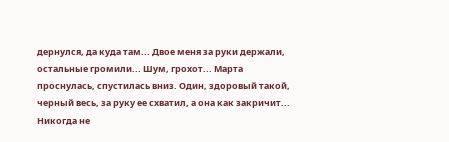дернулся, да куда там... Двое меня за руки держали, остальные громили... Шум, грохот... Марта проснулась, спустилась вниз. Один, здоровый такой, черный весь, за руку ее схватил, а она как закричит... Никогда не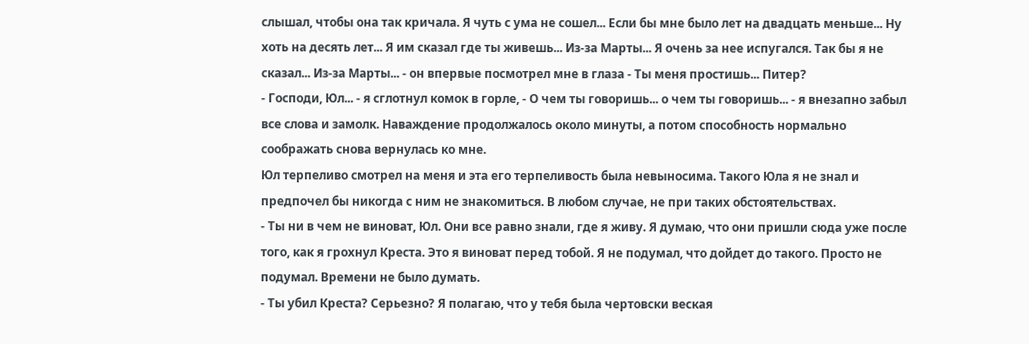слышал, чтобы она так кричала. Я чуть с ума не сошел... Если бы мне было лет на двадцать меньше... Ну хоть на десять лет... Я им сказал где ты живешь... Из-за Марты... Я очень за нее испугался. Так бы я не сказал... Из-за Марты... - он впервые посмотрел мне в глаза - Ты меня простишь... Питер?
- Господи, Юл... - я сглотнул комок в горле, - О чем ты говоришь... о чем ты говоришь... - я внезапно забыл все слова и замолк. Наваждение продолжалось около минуты, а потом способность нормально соображать снова вернулась ко мне.
Юл терпеливо смотрел на меня и эта его терпеливость была невыносима. Такого Юла я не знал и предпочел бы никогда с ним не знакомиться. В любом случае, не при таких обстоятельствах.
- Ты ни в чем не виноват, Юл. Они все равно знали, где я живу. Я думаю, что они пришли сюда уже после того, как я грохнул Креста. Это я виноват перед тобой. Я не подумал, что дойдет до такого. Просто не подумал. Времени не было думать.
- Ты убил Креста? Серьезно? Я полагаю, что у тебя была чертовски веская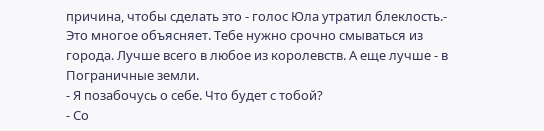причина, чтобы сделать это - голос Юла утратил блеклость.- Это многое объясняет. Тебе нужно срочно смываться из города. Лучше всего в любое из королевств. А еще лучше - в Пограничные земли.
- Я позабочусь о себе. Что будет с тобой?
- Со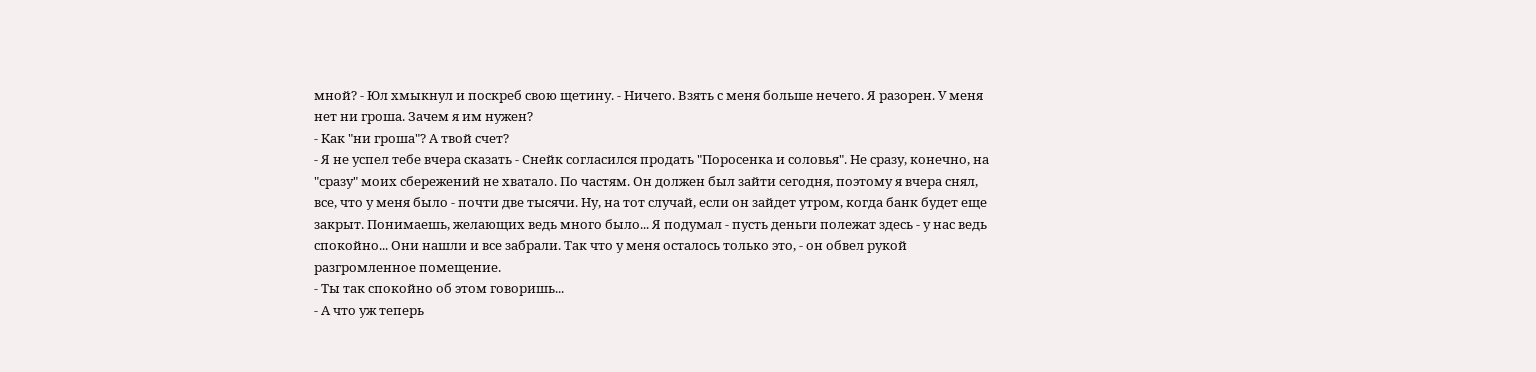мной? - Юл хмыкнул и поскреб свою щетину. - Ничего. Взять с меня больше нечего. Я разорен. У меня нет ни гроша. Зачем я им нужен?
- Как "ни гроша"? А твой счет?
- Я не успел тебе вчера сказать - Снейк согласился продать "Поросенка и соловья". Не сразу, конечно, на "сразу" моих сбережений не хватало. По частям. Он должен был зайти сегодня, поэтому я вчера снял, все, что у меня было - почти две тысячи. Ну, на тот случай, если он зайдет утром, когда банк будет еще закрыт. Понимаешь, желающих ведь много было... Я подумал - пусть деньги полежат здесь - у нас ведь спокойно... Они нашли и все забрали. Так что у меня осталось только это, - он обвел рукой разгромленное помещение.
- Ты так спокойно об этом говоришь...
- А что уж теперь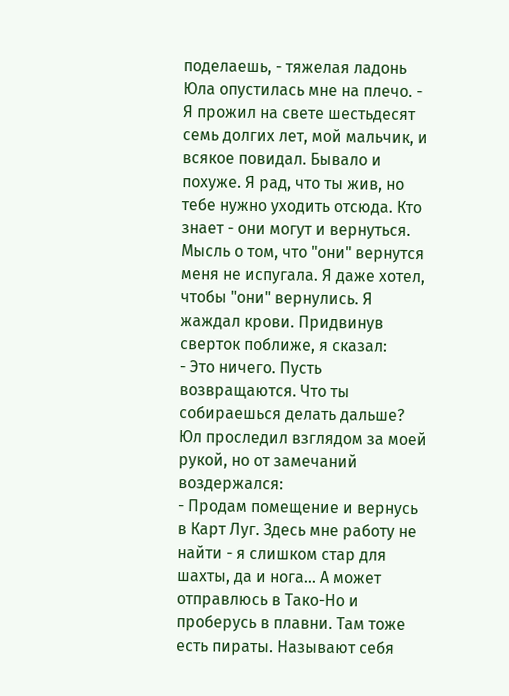поделаешь, - тяжелая ладонь Юла опустилась мне на плечо. - Я прожил на свете шестьдесят семь долгих лет, мой мальчик, и всякое повидал. Бывало и похуже. Я рад, что ты жив, но тебе нужно уходить отсюда. Кто знает - они могут и вернуться.
Мысль о том, что "они" вернутся меня не испугала. Я даже хотел, чтобы "они" вернулись. Я жаждал крови. Придвинув сверток поближе, я сказал:
- Это ничего. Пусть возвращаются. Что ты собираешься делать дальше?
Юл проследил взглядом за моей рукой, но от замечаний воздержался:
- Продам помещение и вернусь в Карт Луг. Здесь мне работу не найти - я слишком стар для шахты, да и нога... А может отправлюсь в Тако-Но и проберусь в плавни. Там тоже есть пираты. Называют себя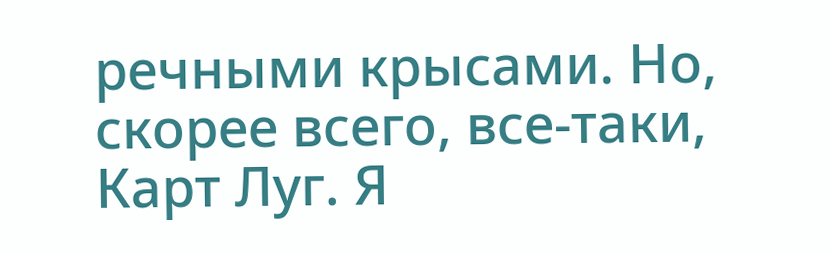речными крысами. Но, скорее всего, все-таки, Карт Луг. Я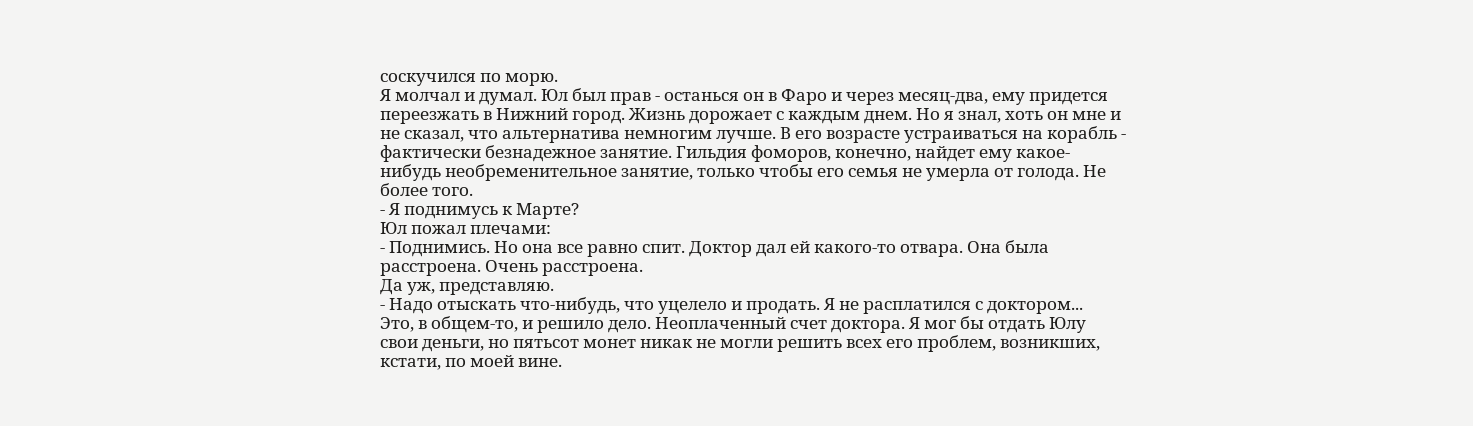соскучился по морю.
Я молчал и думал. Юл был прав - останься он в Фаро и через месяц-два, ему придется переезжать в Нижний город. Жизнь дорожает с каждым днем. Но я знал, хоть он мне и не сказал, что альтернатива немногим лучше. В его возрасте устраиваться на корабль - фактически безнадежное занятие. Гильдия фоморов, конечно, найдет ему какое-нибудь необременительное занятие, только чтобы его семья не умерла от голода. Не более того.
- Я поднимусь к Марте?
Юл пожал плечами:
- Поднимись. Но она все равно спит. Доктор дал ей какого-то отвара. Она была расстроена. Очень расстроена.
Да уж, представляю.
- Надо отыскать что-нибудь, что уцелело и продать. Я не расплатился с доктором...
Это, в общем-то, и решило дело. Неоплаченный счет доктора. Я мог бы отдать Юлу свои деньги, но пятьсот монет никак не могли решить всех его проблем, возникших, кстати, по моей вине.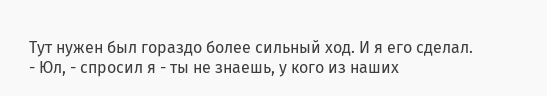Тут нужен был гораздо более сильный ход. И я его сделал.
- Юл, - спросил я - ты не знаешь, у кого из наших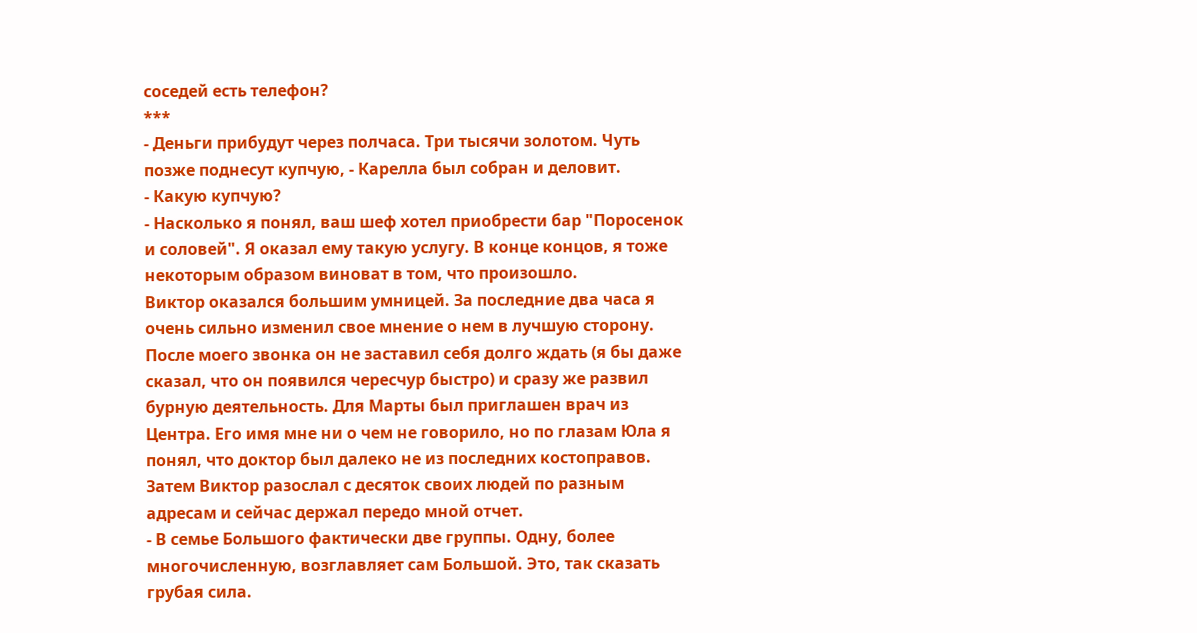соседей есть телефон?
***
- Деньги прибудут через полчаса. Три тысячи золотом. Чуть позже поднесут купчую, - Карелла был собран и деловит.
- Какую купчую?
- Насколько я понял, ваш шеф хотел приобрести бар "Поросенок и соловей". Я оказал ему такую услугу. В конце концов, я тоже некоторым образом виноват в том, что произошло.
Виктор оказался большим умницей. За последние два часа я очень сильно изменил свое мнение о нем в лучшую сторону. После моего звонка он не заставил себя долго ждать (я бы даже сказал, что он появился чересчур быстро) и сразу же развил бурную деятельность. Для Марты был приглашен врач из Центра. Его имя мне ни о чем не говорило, но по глазам Юла я понял, что доктор был далеко не из последних костоправов. Затем Виктор разослал с десяток своих людей по разным адресам и сейчас держал передо мной отчет.
- В семье Большого фактически две группы. Одну, более многочисленную, возглавляет сам Большой. Это, так сказать грубая сила.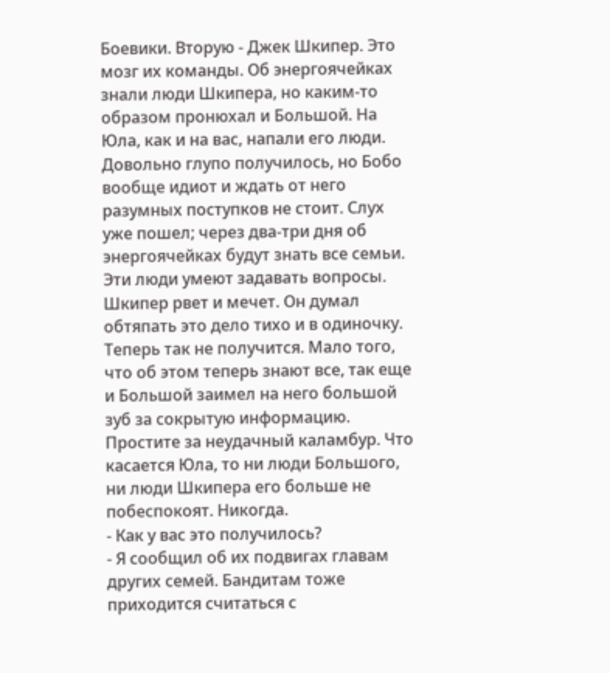Боевики. Вторую - Джек Шкипер. Это мозг их команды. Об энергоячейках знали люди Шкипера, но каким-то образом пронюхал и Большой. На Юла, как и на вас, напали его люди. Довольно глупо получилось, но Бобо вообще идиот и ждать от него разумных поступков не стоит. Слух уже пошел; через два-три дня об энергоячейках будут знать все семьи. Эти люди умеют задавать вопросы. Шкипер рвет и мечет. Он думал обтяпать это дело тихо и в одиночку. Теперь так не получится. Мало того, что об этом теперь знают все, так еще и Большой заимел на него большой зуб за сокрытую информацию. Простите за неудачный каламбур. Что касается Юла, то ни люди Большого, ни люди Шкипера его больше не побеспокоят. Никогда.
- Как у вас это получилось?
- Я сообщил об их подвигах главам других семей. Бандитам тоже приходится считаться с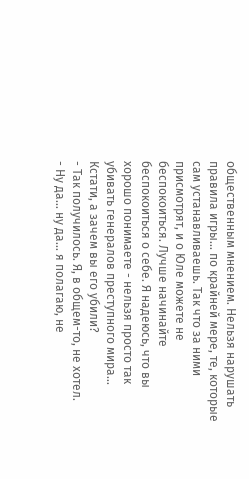общественным мнением. Нельзя нарушать правила игры... по крайней мере, те, которые сам устанавливаешь. Так что за ними присмотрят, и о Юле можете не беспокоиться. Лучше начинайте беспокоиться о себе. Я надеюсь, что вы хорошо понимаете - нельзя просто так убивать генералов преступного мира... Кстати, а зачем вы его убили?
- Так получилось. Я, в общем-то, не хотел.
- Ну да... ну да... я полагаю, не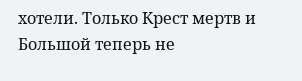хотели. Только Крест мертв и Большой теперь не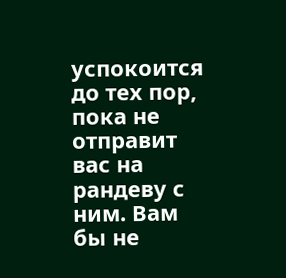успокоится до тех пор, пока не отправит вас на рандеву с ним. Вам бы не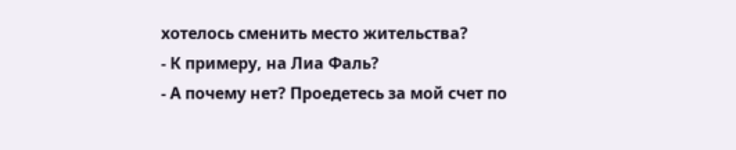хотелось сменить место жительства?
- К примеру, на Лиа Фаль?
- А почему нет? Проедетесь за мой счет по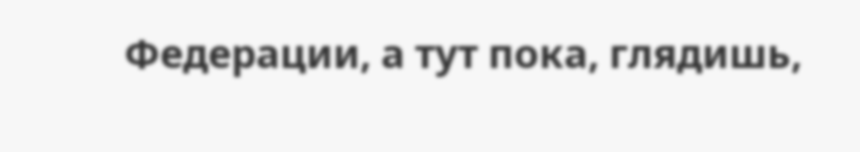Федерации, а тут пока, глядишь,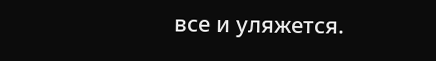все и уляжется.